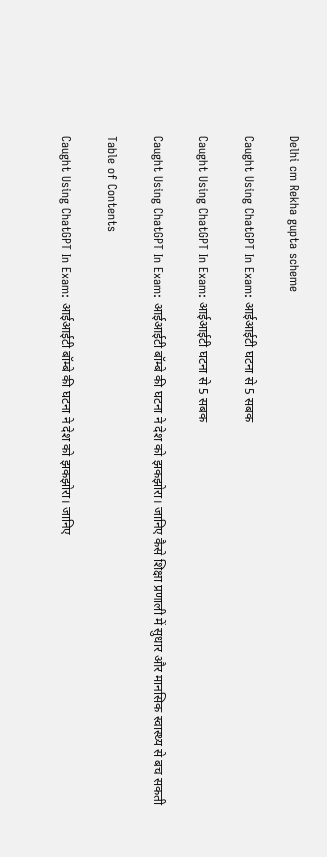Delhi cm Rekha gupta scheme

Caught Using ChatGPT In Exam: आईआईटी घटना से 5 सबक

Caught Using ChatGPT In Exam: आईआईटी घटना से 5 सबक

Caught Using ChatGPT In Exam: आईआईटी बॉम्बे की घटना ने देश को झकझोरा। जानिए कैसे शिक्षा प्रणाली में सुधार और मानसिक स्वास्थ्य से बच सकती

Table of Contents

Caught Using ChatGPT In Exam: आईआईटी बॉम्बे की घटना ने देश को झकझोरा। जानिए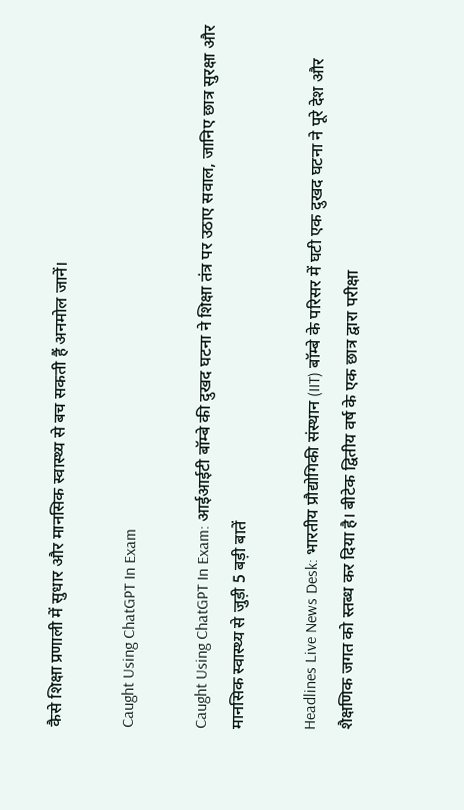कैसे शिक्षा प्रणाली में सुधार और मानसिक स्वास्थ्य से बच सकती हैं अनमोल जानें।

Caught Using ChatGPT In Exam

Caught Using ChatGPT In Exam: आईआईटी बॉम्बे की दुखद घटना ने शिक्षा तंत्र पर उठाए सवाल, जानिए छात्र सुरक्षा और मानसिक स्वास्थ्य से जुड़ी 5 बड़ी बातें

Headlines Live News Desk: भारतीय प्रौद्योगिकी संस्थान (IIT) बॉम्बे के परिसर में घटी एक दुखद घटना ने पूरे देश और शैक्षणिक जगत को स्तब्ध कर दिया है। बीटेक द्वितीय वर्ष के एक छात्र द्वारा परीक्षा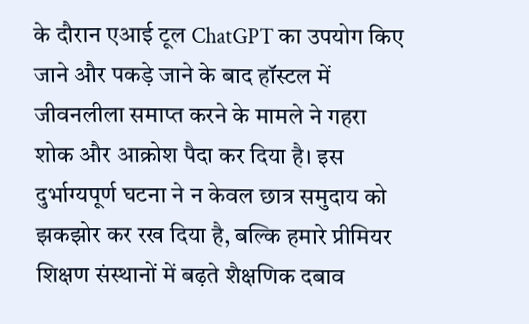के दौरान एआई टूल ChatGPT का उपयोग किए जाने और पकड़े जाने के बाद हॉस्टल में जीवनलीला समाप्त करने के मामले ने गहरा शोक और आक्रोश पैदा कर दिया है। इस दुर्भाग्यपूर्ण घटना ने न केवल छात्र समुदाय को झकझोर कर रख दिया है, बल्कि हमारे प्रीमियर शिक्षण संस्थानों में बढ़ते शैक्षणिक दबाव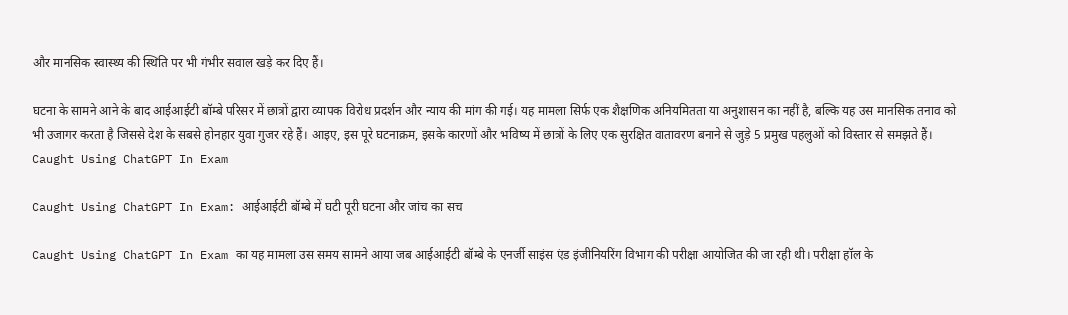और मानसिक स्वास्थ्य की स्थिति पर भी गंभीर सवाल खड़े कर दिए हैं।

घटना के सामने आने के बाद आईआईटी बॉम्बे परिसर में छात्रों द्वारा व्यापक विरोध प्रदर्शन और न्याय की मांग की गई। यह मामला सिर्फ एक शैक्षणिक अनियमितता या अनुशासन का नहीं है, बल्कि यह उस मानसिक तनाव को भी उजागर करता है जिससे देश के सबसे होनहार युवा गुजर रहे हैं। आइए, इस पूरे घटनाक्रम, इसके कारणों और भविष्य में छात्रों के लिए एक सुरक्षित वातावरण बनाने से जुड़े 5 प्रमुख पहलुओं को विस्तार से समझते हैं। Caught Using ChatGPT In Exam

Caught Using ChatGPT In Exam: आईआईटी बॉम्बे में घटी पूरी घटना और जांच का सच

Caught Using ChatGPT In Exam का यह मामला उस समय सामने आया जब आईआईटी बॉम्बे के एनर्जी साइंस एंड इंजीनियरिंग विभाग की परीक्षा आयोजित की जा रही थी। परीक्षा हॉल के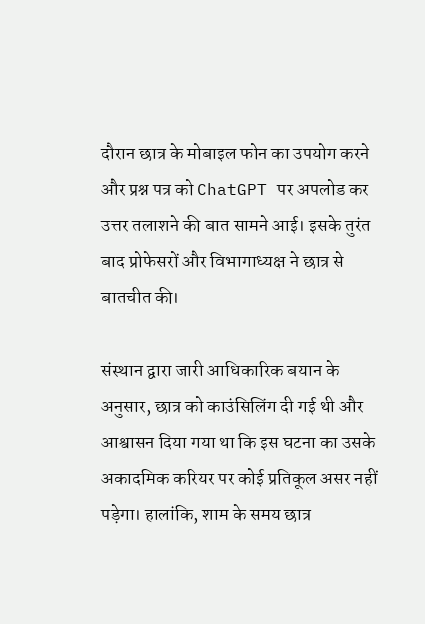दौरान छात्र के मोबाइल फोन का उपयोग करने और प्रश्न पत्र को ChatGPT पर अपलोड कर उत्तर तलाशने की बात सामने आई। इसके तुरंत बाद प्रोफेसरों और विभागाध्यक्ष ने छात्र से बातचीत की।

संस्थान द्वारा जारी आधिकारिक बयान के अनुसार, छात्र को काउंसिलिंग दी गई थी और आश्वासन दिया गया था कि इस घटना का उसके अकादमिक करियर पर कोई प्रतिकूल असर नहीं पड़ेगा। हालांकि, शाम के समय छात्र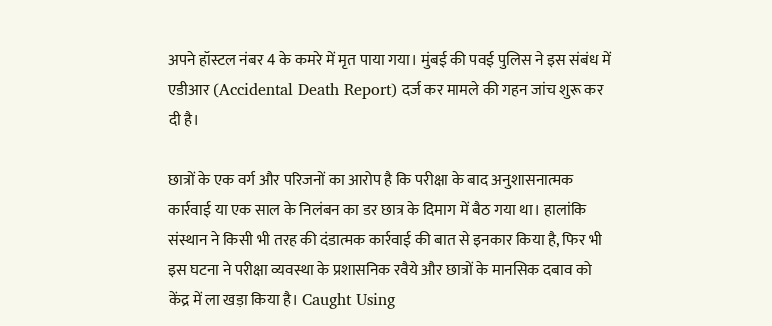अपने हॉस्टल नंबर 4 के कमरे में मृत पाया गया। मुंबई की पवई पुलिस ने इस संबंध में एडीआर (Accidental Death Report) दर्ज कर मामले की गहन जांच शुरू कर दी है।

छात्रों के एक वर्ग और परिजनों का आरोप है कि परीक्षा के बाद अनुशासनात्मक कार्रवाई या एक साल के निलंबन का डर छात्र के दिमाग में बैठ गया था। हालांकि संस्थान ने किसी भी तरह की दंडात्मक कार्रवाई की बात से इनकार किया है, फिर भी इस घटना ने परीक्षा व्यवस्था के प्रशासनिक रवैये और छात्रों के मानसिक दबाव को केंद्र में ला खड़ा किया है। Caught Using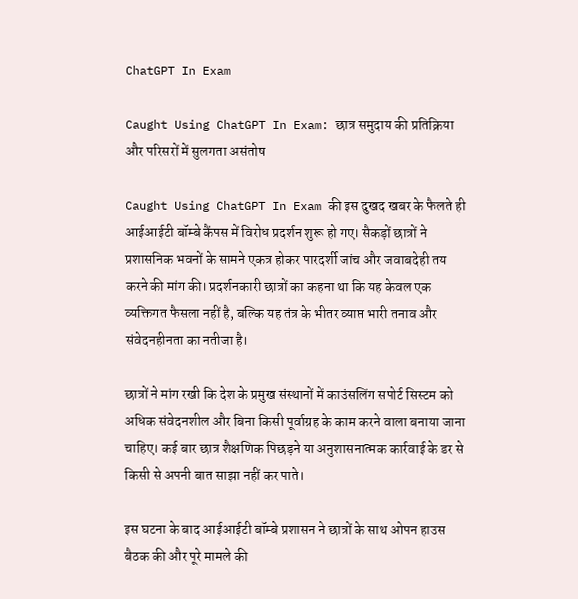ChatGPT In Exam

Caught Using ChatGPT In Exam: छात्र समुदाय की प्रतिक्रिया और परिसरों में सुलगता असंतोष

Caught Using ChatGPT In Exam की इस दुखद खबर के फैलते ही आईआईटी बॉम्बे कैंपस में विरोध प्रदर्शन शुरू हो गए। सैकड़ों छात्रों ने प्रशासनिक भवनों के सामने एकत्र होकर पारदर्शी जांच और जवाबदेही तय करने की मांग की। प्रदर्शनकारी छात्रों का कहना था कि यह केवल एक व्यक्तिगत फैसला नहीं है, बल्कि यह तंत्र के भीतर व्याप्त भारी तनाव और संवेदनहीनता का नतीजा है।

छात्रों ने मांग रखी कि देश के प्रमुख संस्थानों में काउंसलिंग सपोर्ट सिस्टम को अधिक संवेदनशील और बिना किसी पूर्वाग्रह के काम करने वाला बनाया जाना चाहिए। कई बार छात्र शैक्षणिक पिछड़ने या अनुशासनात्मक कार्रवाई के डर से किसी से अपनी बात साझा नहीं कर पाते।

इस घटना के बाद आईआईटी बॉम्बे प्रशासन ने छात्रों के साथ ओपन हाउस बैठक की और पूरे मामले की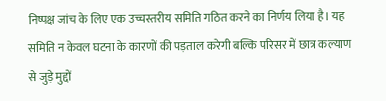निष्पक्ष जांच के लिए एक उच्चस्तरीय समिति गठित करने का निर्णय लिया है। यह समिति न केवल घटना के कारणों की पड़ताल करेगी बल्कि परिसर में छात्र कल्याण से जुड़े मुद्दों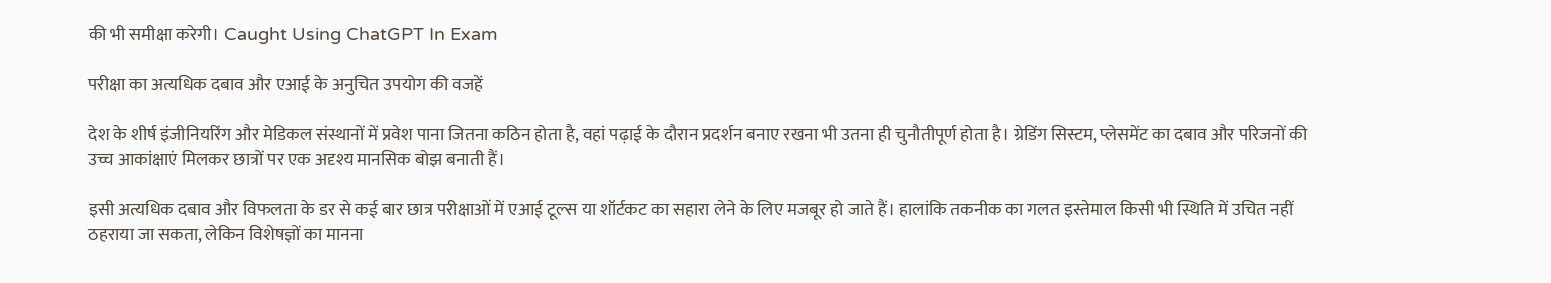की भी समीक्षा करेगी। Caught Using ChatGPT In Exam

परीक्षा का अत्यधिक दबाव और एआई के अनुचित उपयोग की वजहें

देश के शीर्ष इंजीनियरिंग और मेडिकल संस्थानों में प्रवेश पाना जितना कठिन होता है, वहां पढ़ाई के दौरान प्रदर्शन बनाए रखना भी उतना ही चुनौतीपूर्ण होता है। ग्रेडिंग सिस्टम, प्लेसमेंट का दबाव और परिजनों की उच्च आकांक्षाएं मिलकर छात्रों पर एक अदृश्य मानसिक बोझ बनाती हैं।

इसी अत्यधिक दबाव और विफलता के डर से कई बार छात्र परीक्षाओं में एआई टूल्स या शॉर्टकट का सहारा लेने के लिए मजबूर हो जाते हैं। हालांकि तकनीक का गलत इस्तेमाल किसी भी स्थिति में उचित नहीं ठहराया जा सकता, लेकिन विशेषज्ञों का मानना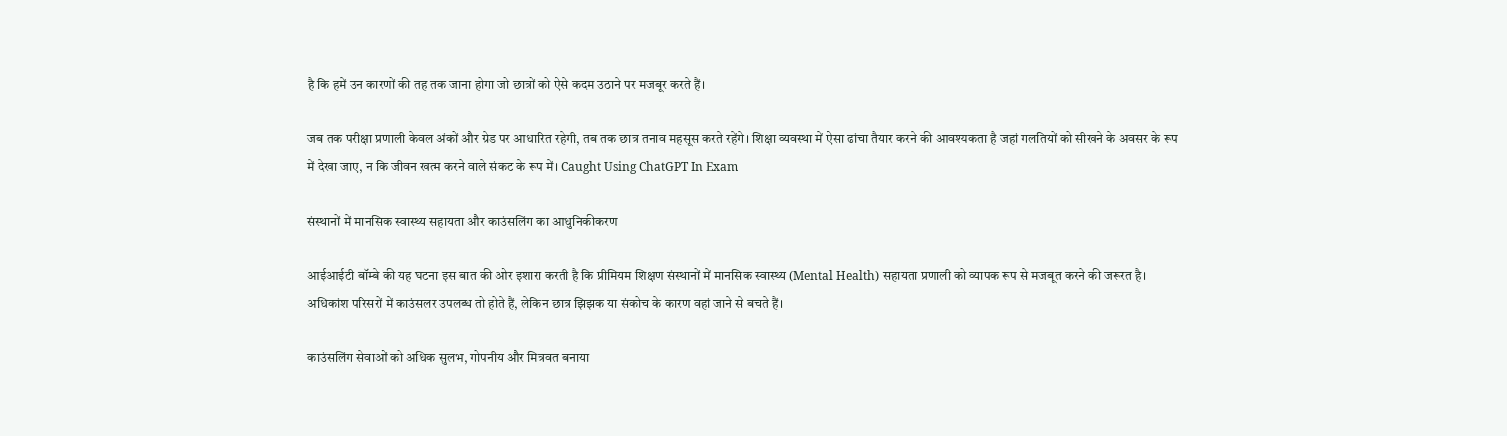है कि हमें उन कारणों की तह तक जाना होगा जो छात्रों को ऐसे कदम उठाने पर मजबूर करते हैं।

जब तक परीक्षा प्रणाली केवल अंकों और ग्रेड पर आधारित रहेगी, तब तक छात्र तनाव महसूस करते रहेंगे। शिक्षा व्यवस्था में ऐसा ढांचा तैयार करने की आवश्यकता है जहां गलतियों को सीखने के अवसर के रूप में देखा जाए, न कि जीवन खत्म करने वाले संकट के रूप में। Caught Using ChatGPT In Exam

संस्थानों में मानसिक स्वास्थ्य सहायता और काउंसलिंग का आधुनिकीकरण

आईआईटी बॉम्बे की यह घटना इस बात की ओर इशारा करती है कि प्रीमियम शिक्षण संस्थानों में मानसिक स्वास्थ्य (Mental Health) सहायता प्रणाली को व्यापक रूप से मजबूत करने की जरूरत है। अधिकांश परिसरों में काउंसलर उपलब्ध तो होते हैं, लेकिन छात्र झिझक या संकोच के कारण वहां जाने से बचते हैं।

काउंसलिंग सेवाओं को अधिक सुलभ, गोपनीय और मित्रवत बनाया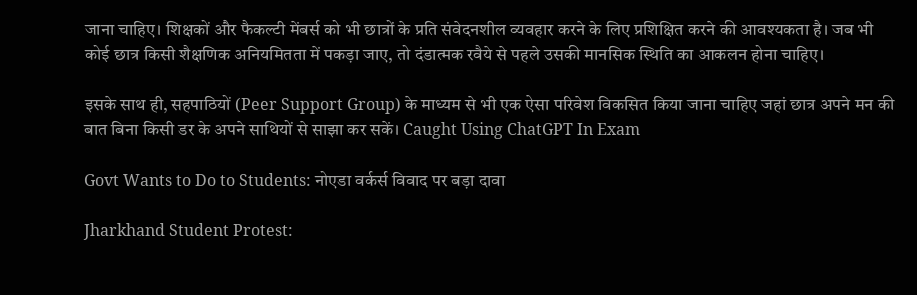जाना चाहिए। शिक्षकों और फैकल्टी मेंबर्स को भी छात्रों के प्रति संवेदनशील व्यवहार करने के लिए प्रशिक्षित करने की आवश्यकता है। जब भी कोई छात्र किसी शैक्षणिक अनियमितता में पकड़ा जाए, तो दंडात्मक रवैये से पहले उसकी मानसिक स्थिति का आकलन होना चाहिए।

इसके साथ ही, सहपाठियों (Peer Support Group) के माध्यम से भी एक ऐसा परिवेश विकसित किया जाना चाहिए जहां छात्र अपने मन की बात बिना किसी डर के अपने साथियों से साझा कर सकें। Caught Using ChatGPT In Exam

Govt Wants to Do to Students: नोएडा वर्कर्स विवाद पर बड़ा दावा

Jharkhand Student Protest: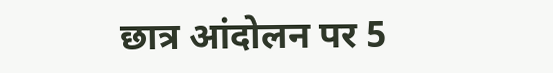छात्र आंदोलन पर 5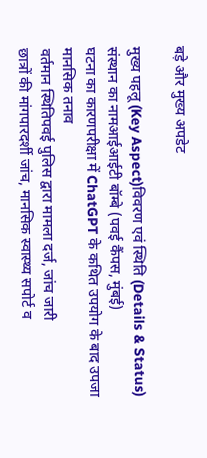बड़े और मुख्य अपडेट

मुख्य पहलू (Key Aspect)विवरण एवं स्थिति (Details & Status)
संस्थान का नामआईआईटी बॉम्बे (पवई कैंपस, मुंबई)
घटना का कारणपरीक्षा में ChatGPT के कथित उपयोग के बाद उपजा मानसिक तनाव
वर्तमान स्थितिपवई पुलिस द्वारा मामला दर्ज, जांच जारी
छात्रों की मांगपारदर्शी जांच, मानसिक स्वास्थ्य सपोर्ट व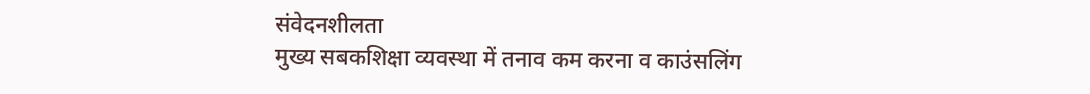संवेदनशीलता
मुख्य सबकशिक्षा व्यवस्था में तनाव कम करना व काउंसलिंग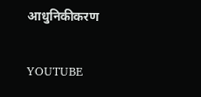आधुनिकीकरण

YOUTUBE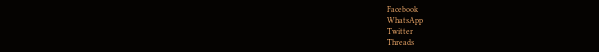Facebook
WhatsApp
Twitter
Threads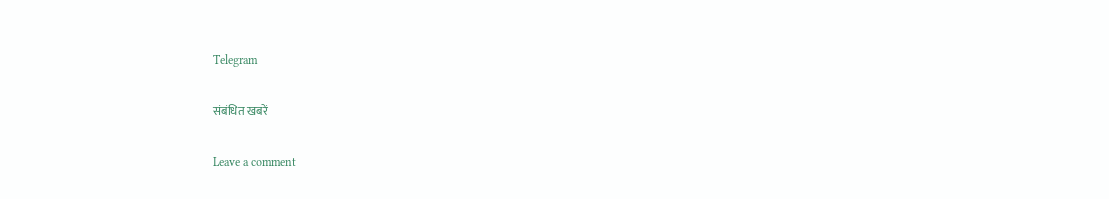Telegram

संबंधित खबरें

Leave a comment